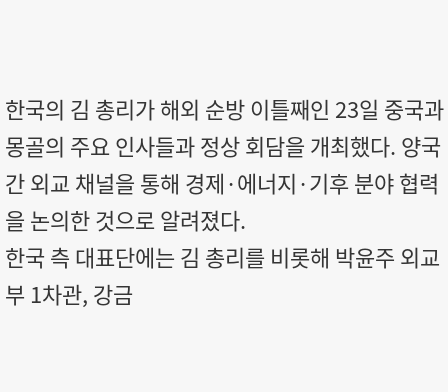한국의 김 총리가 해외 순방 이틀째인 23일 중국과 몽골의 주요 인사들과 정상 회담을 개최했다. 양국 간 외교 채널을 통해 경제·에너지·기후 분야 협력을 논의한 것으로 알려졌다.
한국 측 대표단에는 김 총리를 비롯해 박윤주 외교부 1차관, 강금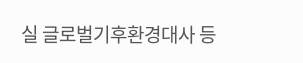실 글로벌기후환경대사 등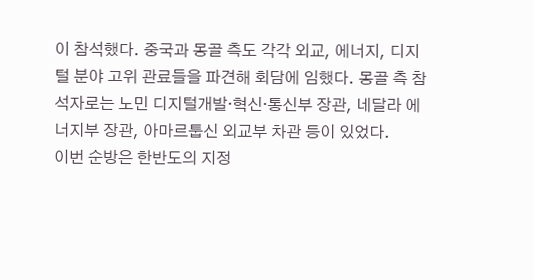이 참석했다. 중국과 몽골 측도 각각 외교, 에너지, 디지털 분야 고위 관료들을 파견해 회담에 임했다. 몽골 측 참석자로는 노민 디지털개발·혁신·통신부 장관, 네달라 에너지부 장관, 아마르툽신 외교부 차관 등이 있었다.
이번 순방은 한반도의 지정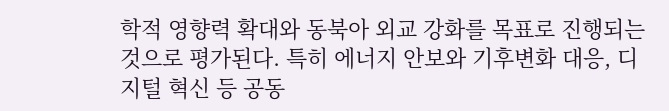학적 영향력 확대와 동북아 외교 강화를 목표로 진행되는 것으로 평가된다. 특히 에너지 안보와 기후변화 대응, 디지털 혁신 등 공동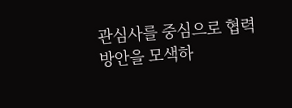관심사를 중심으로 협력 방안을 모색하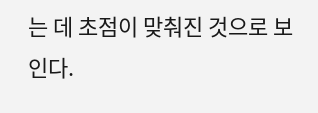는 데 초점이 맞춰진 것으로 보인다.